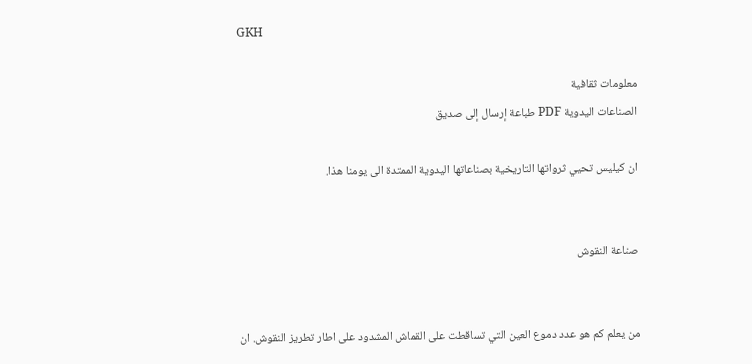GKH

معلومات ثقافية
الصناعات اليدوية PDF طباعة إرسال إلى صديق

ان كيليس تحيي ثرواتها التاريخية بصناعاتها اليدوية الممتدة الى يومنا هذا.


صناعة النقوش


من يعلم كم هو عدد دموع العين التي تساقطت على القماش المشدود على اطار تطريز النقوش. ان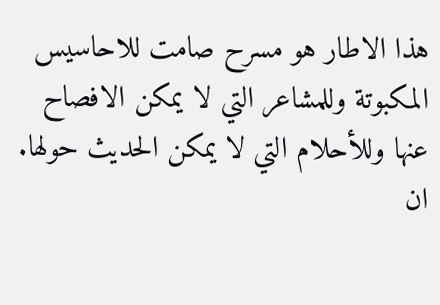هذا الاطار هو مسرح صامت للاحاسيس المكبوتة وللمشاعر التي لا يمكن الافصاح عنها وللأحلام التي لا يمكن الحديث حولها. ان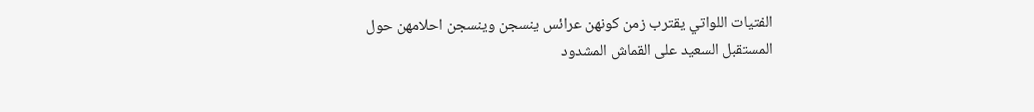الفتيات اللواتي يقترب زمن كونهن عرائس ينسجن وينسجن احلامهن حول المستقبل السعيد على القماش المشدود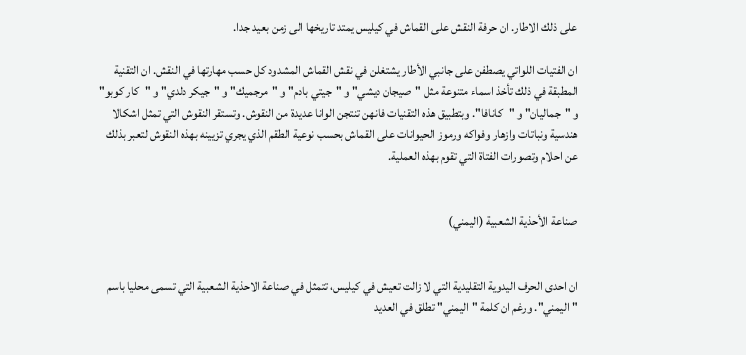على ذلك الاطار. ان حرفة النقش على القماش في كيليس يمتد تاريخها الى زمن بعيد جدا.

ان الفتيات اللواتي يصطفن على جانبي الأطار يشتغلن في نقش القماش المشدود كل حسب مهارتها في النقش. ان التقنية المطبقة في ذلك تأخذ اسماء متنوعة مثل "صيجان ديشي" و "جيتي بادم" و "مرجميك" و "جيكر دلدي" و "كار كوبو" و "جماليان" و "كانافا". وبتطبيق هذه التقنيات فانهن تنتجن الوانا عديدة من النقوش. وتستقر النقوش التي تمثل اشكالا هندسية ونباتات وازهار وفواكه ورموز الحيوانات على القماش بحسب نوعية الطقم الذي يجري تزيينه بهذه النقوش لتعبر بذلك عن احلام وتصورات الفتاة التي تقوم بهذه العملية.


صناعة الأحذية الشعبية (اليمني)


ان احدى الحرف اليدوية التقليدية التي لا زالت تعيش في كيليس، تتمثل في صناعة الاحذية الشعبية التي تسمى محليا باسم "اليمني". ورغم ان كلمة "اليمني" تطلق في العديد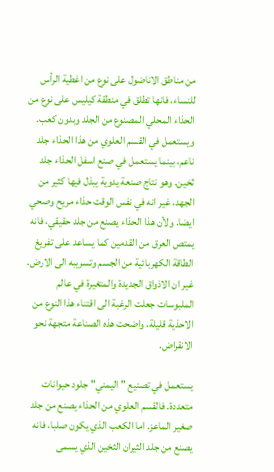من مناطق الاناضول على نوع من اغطية الرأس للنساء، فانها تطلق في منطقة كيليس على نوع من الحذاء المحلي المصنوع من الجلد وبدون كعب. ويستعمل في القسم العلوي من هذا الحذاء جلد ناعم، بينما يستعمل في صنع اسفل الحذاء جلد ثخين. وهو نتاج صنعة يدوية يبذل فيها كثير من الجهد، غير انه في نفس الوقت حذاء مريح وصحي ايضا. ولأن هذا الحذاء يصنع من جلد حقيقي، فانه يمتص العرق من القدمين كما يساعد على تفريغ الطاقة الكهربائية من الجسم وتسريبه الى الارض. غير ان الاذواق الجديدة والمتغيرة في عالم الملبوسات جعلت الرغبة الى اقتناء هذا النوع من الاحذية قليلة، واضحت هذه الصناعة متجهة نحو الانقراض.

يستعمل في تصنيع "اليمني" جلود حيوانات متعددة. فالقسم العلوي من الحذاء يصنع من جلد صغير الماعز. اما الكعب الذي يكون صلبا، فانه يصنع من جلد الثيران الثخين الذي يسمى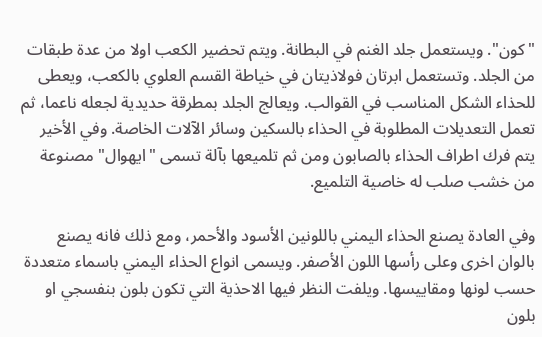"كون". ويستعمل جلد الغنم في البطانة. ويتم تحضير الكعب اولا من عدة طبقات من الجلد. وتستعمل ابرتان فولاذيتان في خياطة القسم العلوي بالكعب، ويعطى للحذاء الشكل المناسب في القوالب. ويعالج الجلد بمطرقة حديدية لجعله ناعما، ثم تعمل التعديلات المطلوبة في الحذاء بالسكين وسائر الآلات الخاصة. وفي الأخير يتم فرك اطراف الحذاء بالصابون ومن ثم تلميعها بآلة تسمى "ايهوال" مصنوعة من خشب صلب له خاصية التلميع.

وفي العادة يصنع الحذاء اليمني باللونين الأسود والأحمر، ومع ذلك فانه يصنع بالوان اخرى وعلى رأسها اللون الأصفر. ويسمى انواع الحذاء اليمني باسماء متعددة حسب لونها ومقاييسها. ويلفت النظر فيها الاحذية التي تكون بلون بنفسجي او بلون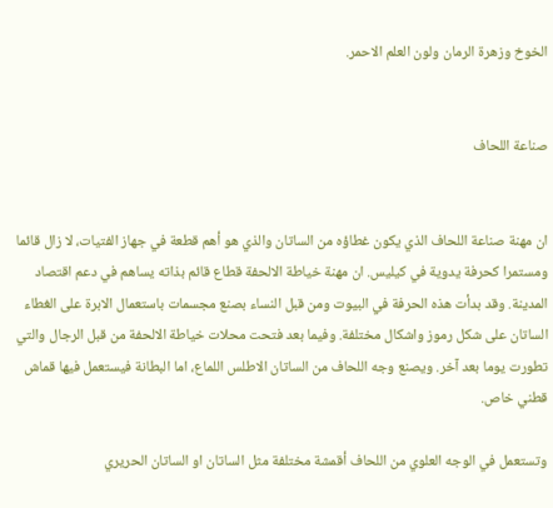الخوخ وزهرة الرمان ولون العلم الاحمر.


صناعة اللحاف


ان مهنة صناعة اللحاف الذي يكون غطاؤه من الساتان والذي هو أهم قطعة في جهاز الفتيات، لا زال قائما ومستمرا كحرفة يدوية في كيليس. ان مهنة خياطة الالحفة قطاع قائم بذاته يساهم في دعم اقتصاد المدينة. وقد بدأت هذه الحرفة في البيوت ومن قبل النساء بصنع مجسمات باستعمال الابرة على الغطاء الساتان على شكل رموز واشكال مختلفة. وفيما بعد فتحت محلات خياطة الالحفة من قبل الرجال والتي تطورت يوما بعد آخر. ويصنع وجه اللحاف من الساتان الاطلس اللماع، اما البطانة فيستعمل فيها قماش قطني خاص.

وتستعمل في الوجه العلوي من اللحاف أقمشة مختلفة مثل الساتان او الساتان الحريري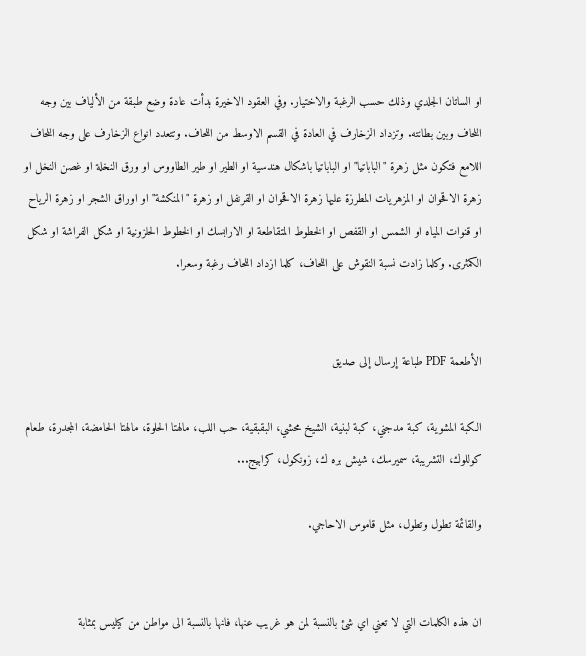او الساتان الجلدي وذلك حسب الرغبة والاختيار. وفي العقود الاخيرة بدأت عادة وضع طبقة من الألياف بين وجه اللحاف وبين بطانته. وتزداد الزخارف في العادة في القسم الاوسط من اللحاف. وتتعدد انواع الزخارف على وجه اللحاف اللامع فتكون مثل زهرة "الباباتيا" او الباباتيا باشكال هندسية او الطير او طير الطاووس او ورق النخلة او غصن النخل او زهرة الاقحوان او المزهريات المطرزة عليها زهرة الاقحوان او القرنفل او زهرة "المنكشة" او اوراق الشجر او زهرة الرياح او قنوات المياه او الشمس او القفص او الخطوط المتقاطعة او الارابسك او الخطوط الحلزونية او شكل الفراشة او شكل الكمثرى. وكلما زادت نسبة النقوش على اللحاف، كلما ازداد اللحاف رغبة وسعرا.


الأطعمة PDF طباعة إرسال إلى صديق

الكبة المشوية، كبة مدجني، كبة لبنية، الشيخ محشي، البقبقية، حب اللب، مالهتا الحلوة، مالهتا الحامضة، المجدرة، طعام كوللوك، التشريبة، سميرسك، شيش بره ك، زونكول، كرابيج...

والقائمة تطول وتطول، مثل قاموس الاحاجي.


ان هذه الكلمات التي لا تعني اي شئ بالنسبة لمن هو غريب عنها، فانها بالنسبة الى مواطن من كيليس بمثابة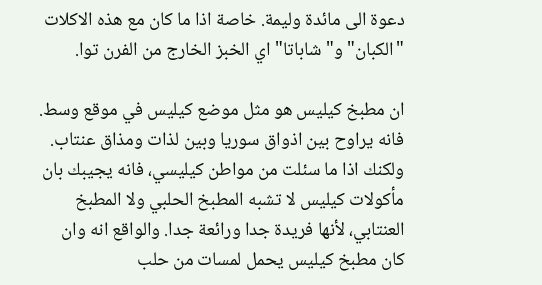دعوة الى مائدة وليمة. خاصة اذا ما كان مع هذه الاكلات "الكبان" و" شاباتا" اي الخبز الخارج من الفرن توا.

ان مطبخ كيليس هو مثل موضع كيليس في موقع وسط. فانه يراوح بين اذواق سوريا وبين لذات ومذاق عنتاب. ولكنك اذا ما سئلت من مواطن كيليسي، فانه يجيبك بان مأكولات كيليس لا تشبه المطبخ الحلبي ولا المطبخ العنتابي، لأنها فريدة جدا ورائعة جدا. والواقع انه وان كان مطبخ كيليس يحمل لمسات من حلب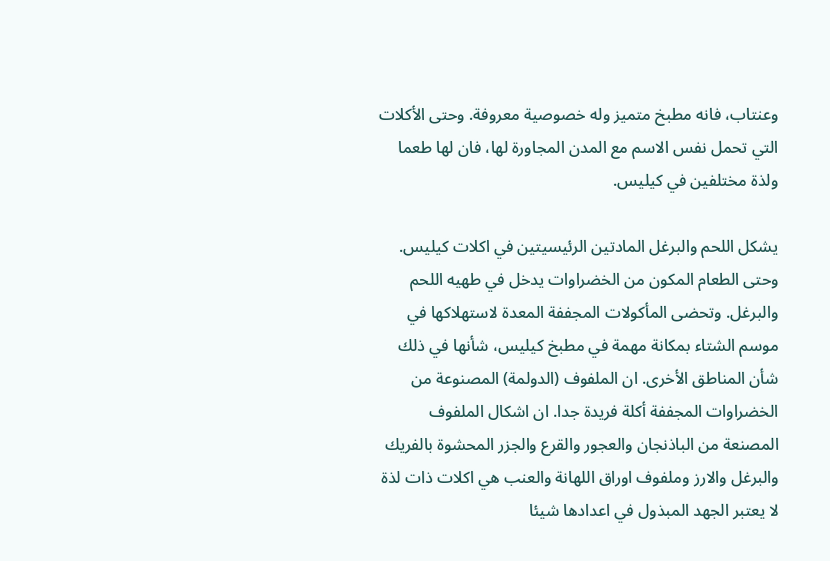وعنتاب، فانه مطبخ متميز وله خصوصية معروفة. وحتى الأكلات التي تحمل نفس الاسم مع المدن المجاورة لها، فان لها طعما ولذة مختلفين في كيليس.

يشكل اللحم والبرغل المادتين الرئيسيتين في اكلات كيليس. وحتى الطعام المكون من الخضراوات يدخل في طهيه اللحم والبرغل. وتحضى المأكولات المجففة المعدة لاستهلاكها في موسم الشتاء بمكانة مهمة في مطبخ كيليس، شأنها في ذلك شأن المناطق الأخرى. ان الملفوف (الدولمة) المصنوعة من الخضراوات المجففة أكلة فريدة جدا. ان اشكال الملفوف المصنعة من الباذنجان والعجور والقرع والجزر المحشوة بالفريك والبرغل والارز وملفوف اوراق اللهانة والعنب هي اكلات ذات لذة لا يعتبر الجهد المبذول في اعدادها شيئا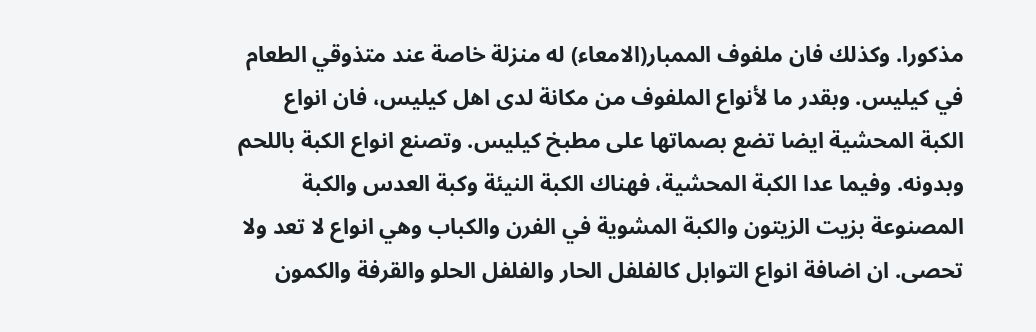مذكورا. وكذلك فان ملفوف الممبار(الامعاء) له منزلة خاصة عند متذوقي الطعام في كيليس. وبقدر ما لأنواع الملفوف من مكانة لدى اهل كيليس، فان انواع الكبة المحشية ايضا تضع بصماتها على مطبخ كيليس. وتصنع انواع الكبة باللحم وبدونه. وفيما عدا الكبة المحشية، فهناك الكبة النيئة وكبة العدس والكبة المصنوعة بزيت الزيتون والكبة المشوية في الفرن والكباب وهي انواع لا تعد ولا تحصى. ان اضافة انواع التوابل كالفلفل الحار والفلفل الحلو والقرفة والكمون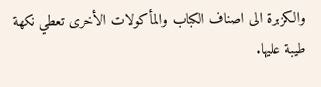والكزبرة الى اصناف الكباب والمأكولات الأخرى تعطي نكهة طيبة عليها.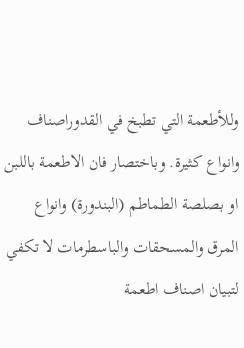وللأطعمة التي تطبخ في القدوراصناف وانواع كثيرة. وباختصار فان الاطعمة باللبن او بصلصة الطماطم (البندورة) وانواع المرق والمسحقات والباسطرمات لا تكفي لتبيان اصناف اطعمة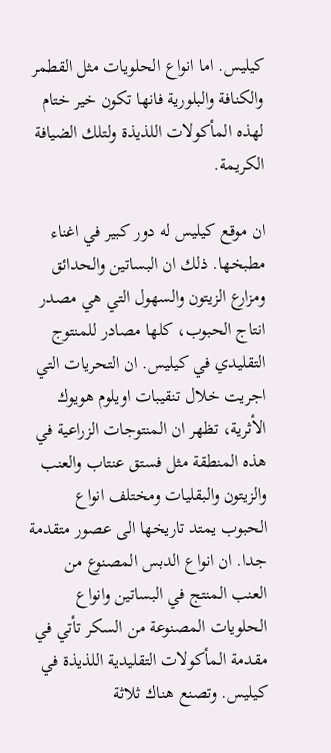كيليس. اما انواع الحلويات مثل القطمر والكنافة والبلورية فانها تكون خير ختام لهذه المأكولات اللذيذة ولتلك الضيافة الكريمة.

ان موقع كيليس له دور كبير في اغناء مطبخها. ذلك ان البساتين والحدائق ومزارع الزيتون والسهول التي هي مصدر انتاج الحبوب، كلها مصادر للمنتوج التقليدي في كيليس. ان التحريات التي اجريت خلال تنقيبات اويلوم هويوك الأثرية، تظهر ان المنتوجات الزراعية في هذه المنطقة مثل فستق عنتاب والعنب والزيتون والبقليات ومختلف انواع الحبوب يمتد تاريخها الى عصور متقدمة جدا. ان انواع الدبس المصنوع من العنب المنتج في البساتين وانواع الحلويات المصنوعة من السكر تأتي في مقدمة المأكولات التقليدية اللذيذة في كيليس. وتصنع هناك ثلاثة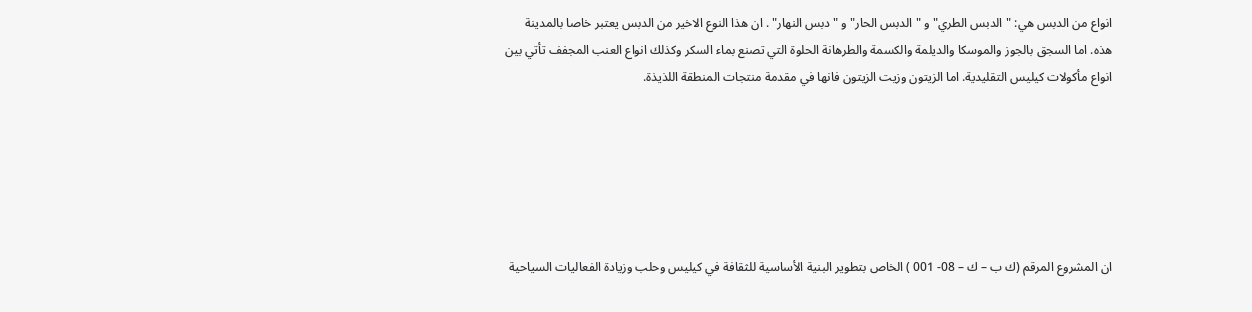انواع من الدبس هي: "الدبس الطري" و "الدبس الحار" و "دبس النهار" . ان هذا النوع الاخير من الدبس يعتبر خاصا بالمدينة هذه. اما السجق بالجوز والموسكا والديلمة والكسمة والطرهانة الحلوة التي تصنع بماء السكر وكذلك انواع العنب المجفف تأتي بين انواع مأكولات كيليس التقليدية. اما الزيتون وزيت الزيتون فانها في مقدمة منتجات المنطقة اللذيذة.






ان المشروع المرقم (ك ب – ك – 08- 001 ) الخاص بتطوير البنية الأساسية للثقافة في كيليس وحلب وزيادة الفعاليات السياحية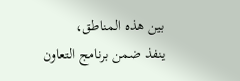بين هذه المناطق،
ينفذ ضمن برنامج التعاون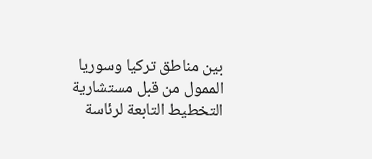بين مناطق تركيا وسوريا الممول من قبل مستشارية التخطيط التابعة لرئاسة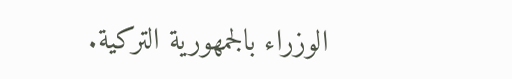الوزراء بالجمهورية التركية.